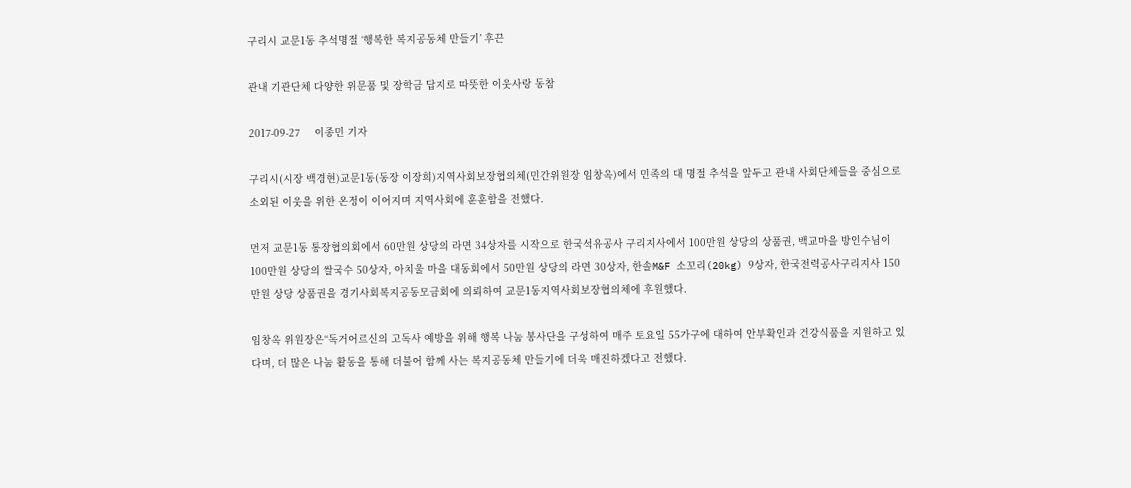구리시 교문1동 추석명절 ‘행복한 복지공동체 만들기’ 후끈

관내 기관단체 다양한 위문품 및 장학금 답지로 따뜻한 이웃사랑 동참

2017-09-27     이종민 기자

구리시(시장 백경현)교문1동(동장 이장희)지역사회보장협의체(민간위원장 임창옥)에서 민족의 대 명절 추석을 앞두고 관내 사회단체들을 중심으로 소외된 이웃을 위한 온정이 이어지며 지역사회에 훈훈함을 전했다.

먼저 교문1동 통장협의회에서 60만원 상당의 라면 34상자를 시작으로 한국석유공사 구리지사에서 100만원 상당의 상품권, 백교마을 방인수님이 100만원 상당의 쌀국수 50상자, 아치울 마을 대동회에서 50만원 상당의 라면 30상자, 한솔M&F 소꼬리(20kg) 9상자, 한국전력공사구리지사 150만원 상당 상품권을 경기사회복지공동모금회에 의뢰하여 교문1동지역사회보장협의체에 후원했다.

임창옥 위원장은“독거어르신의 고독사 예방을 위해 행복 나눔 봉사단을 구성하여 매주 토요일 55가구에 대하여 안부확인과 건강식품을 지원하고 있다며, 더 많은 나눔 활동을 통해 더불어 함께 사는 복지공동체 만들기에 더욱 매진하겠다고 전했다.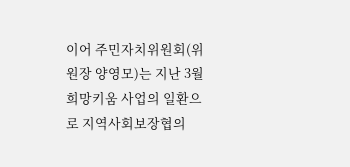이어 주민자치위원회(위원장 양영모)는 지난 3월 희망키움 사업의 일환으로 지역사회보장협의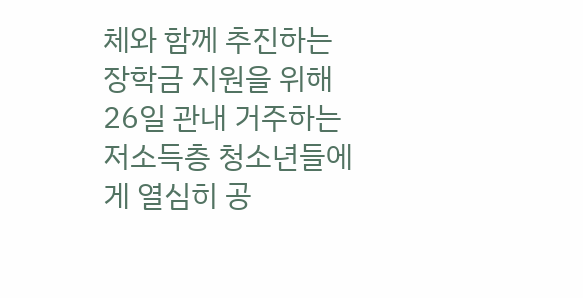체와 함께 추진하는 장학금 지원을 위해 26일 관내 거주하는 저소득층 청소년들에게 열심히 공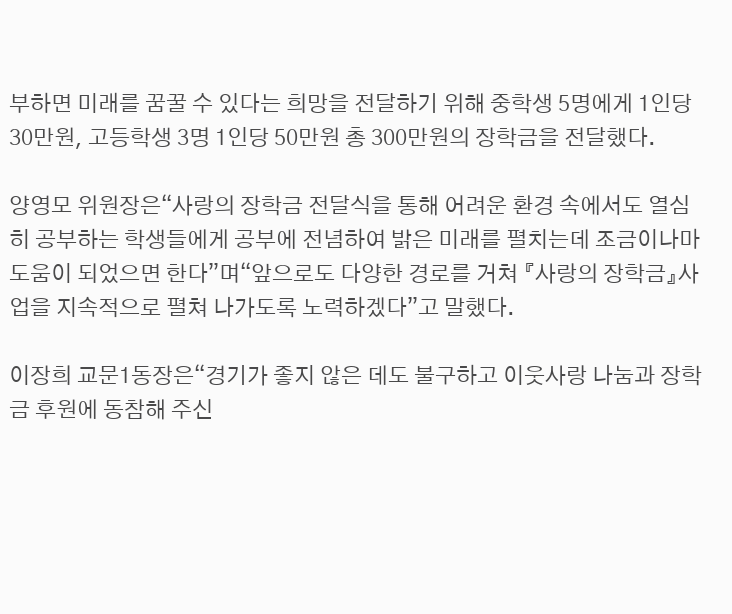부하면 미래를 꿈꿀 수 있다는 희망을 전달하기 위해 중학생 5명에게 1인당 30만원, 고등학생 3명 1인당 50만원 총 300만원의 장학금을 전달했다.

양영모 위원장은“사랑의 장학금 전달식을 통해 어려운 환경 속에서도 열심히 공부하는 학생들에게 공부에 전념하여 밝은 미래를 펼치는데 조금이나마 도움이 되었으면 한다”며“앞으로도 다양한 경로를 거쳐 『사랑의 장학금』사업을 지속적으로 펼쳐 나가도록 노력하겠다”고 말했다.

이장희 교문1동장은“경기가 좋지 않은 데도 불구하고 이웃사랑 나눔과 장학금 후원에 동참해 주신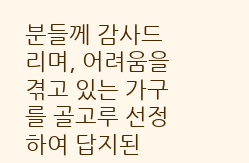분들께 감사드리며, 어려움을 겪고 있는 가구를 골고루 선정하여 답지된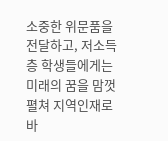소중한 위문품을 전달하고, 저소득층 학생들에게는 미래의 꿈을 맘껏 펼쳐 지역인재로 바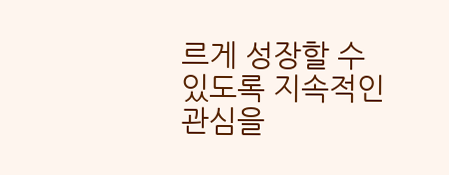르게 성장할 수 있도록 지속적인 관심을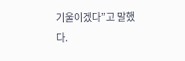기울이겠다”고 말했다.